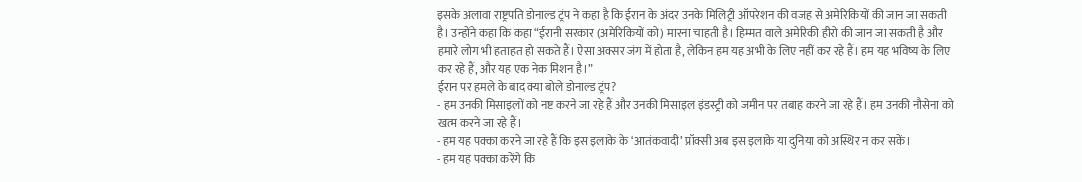इसके अलावा राष्ट्रपति डोनाल्ड ट्रंप ने कहा है कि ईरान के अंदर उनके मिलिट्री ऑपरेशन की वजह से अमेरिकियों की जान जा सकती है। उन्होंने कहा कि कहा “ईरानी सरकार (अमेरिकियों को) मारना चाहती है। हिम्मत वाले अमेरिकी हीरो की जान जा सकती है और हमारे लोग भी हताहत हो सकते हैं। ऐसा अक्सर जंग में होता है, लेकिन हम यह अभी के लिए नहीं कर रहे हैं। हम यह भविष्य के लिए कर रहे हैं, और यह एक नेक मिशन है।”
ईरान पर हमले के बाद क्या बोले डोनाल्ड ट्रंप?
- हम उनकी मिसाइलों को नष्ट करने जा रहे हैं और उनकी मिसाइल इंडस्ट्री को जमीन पर तबाह करने जा रहे हैं। हम उनकी नौसेना को खत्म करने जा रहे हैं।
- हम यह पक्का करने जा रहे हैं कि इस इलाके के ‘आतंकवादी’ प्रॉक्सी अब इस इलाके या दुनिया को अस्थिर न कर सकें।
- हम यह पक्का करेंगे कि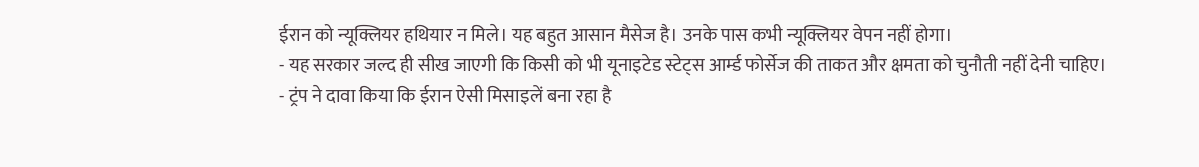ईरान को न्यूक्लियर हथियार न मिले। यह बहुत आसान मैसेज है। उनके पास कभी न्यूक्लियर वेपन नहीं होगा।
- यह सरकार जल्द ही सीख जाएगी कि किसी को भी यूनाइटेड स्टेट्स आर्म्ड फोर्सेज की ताकत और क्षमता को चुनौती नहीं देनी चाहिए।
- ट्रंप ने दावा किया कि ईरान ऐसी मिसाइलें बना रहा है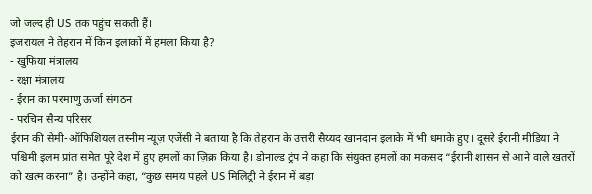जो जल्द ही US तक पहुंच सकती हैं।
इजरायल ने तेहरान में किन इलाकों में हमला किया है?
- खुफिया मंत्रालय
- रक्षा मंत्रालय
- ईरान का परमाणु ऊर्जा संगठन
- परचिन सैन्य परिसर
ईरान की सेमी-ऑफिशियल तस्नीम न्यूज़ एजेंसी ने बताया है कि तेहरान के उत्तरी सैय्यद खानदान इलाके में भी धमाके हुए। दूसरे ईरानी मीडिया ने पश्चिमी इलम प्रांत समेत पूरे देश में हुए हमलों का ज़िक्र किया है। डोनाल्ड ट्रंप ने कहा कि संयुक्त हमलों का मकसद “ईरानी शासन से आने वाले खतरों को खत्म करना” है। उन्होंने कहा, “कुछ समय पहले US मिलिट्री ने ईरान में बड़ा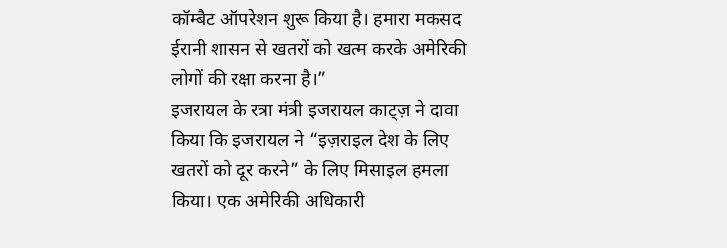कॉम्बैट ऑपरेशन शुरू किया है। हमारा मकसद ईरानी शासन से खतरों को खत्म करके अमेरिकी लोगों की रक्षा करना है।”
इजरायल के रत्रा मंत्री इजरायल काट्ज़ ने दावा किया कि इजरायल ने “इज़राइल देश के लिए खतरों को दूर करने” के लिए मिसाइल हमला किया। एक अमेरिकी अधिकारी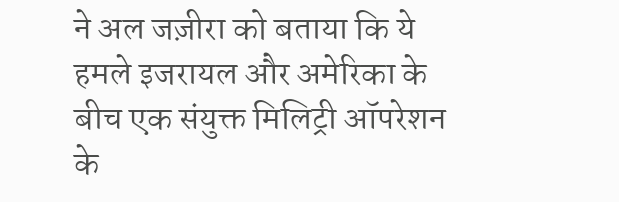ने अल जज़ीरा को बताया कि ये हमले इजरायल और अमेरिका के बीच एक संयुक्त मिलिट्री ऑपरेशन के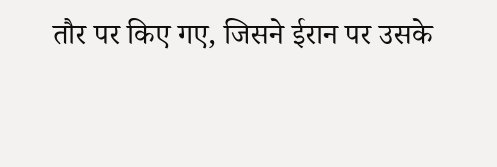तौर पर किए गए, जिसने ईरान पर उसके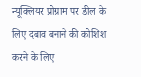न्यूक्लियर प्रोग्राम पर डील के लिए दबाव बनाने की कोशिश करने के लिए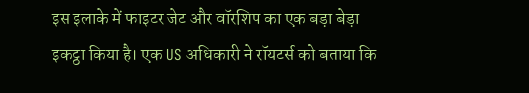इस इलाके में फाइटर जेट और वॉरशिप का एक बड़ा बेड़ा इकट्ठा किया है। एक US अधिकारी ने रॉयटर्स को बताया कि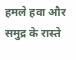हमले हवा और समुद्र के रास्ते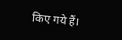किए गये हैं।